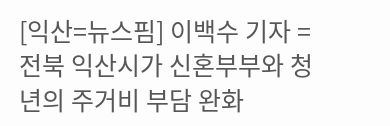[익산=뉴스핌] 이백수 기자 = 전북 익산시가 신혼부부와 청년의 주거비 부담 완화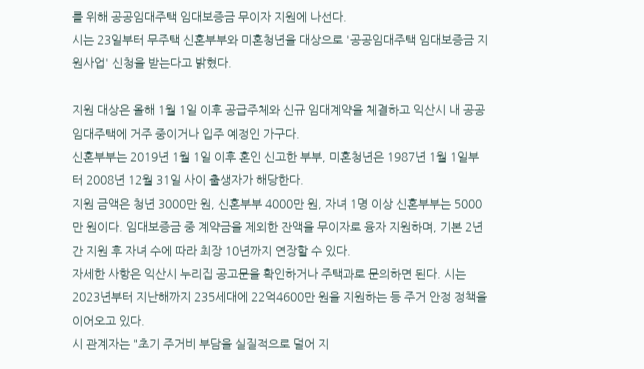를 위해 공공임대주택 임대보증금 무이자 지원에 나선다.
시는 23일부터 무주택 신혼부부와 미혼청년을 대상으로 '공공임대주택 임대보증금 지원사업' 신청을 받는다고 밝혔다.

지원 대상은 올해 1월 1일 이후 공급주체와 신규 임대계약을 체결하고 익산시 내 공공임대주택에 거주 중이거나 입주 예정인 가구다.
신혼부부는 2019년 1월 1일 이후 혼인 신고한 부부, 미혼청년은 1987년 1월 1일부터 2008년 12월 31일 사이 출생자가 해당한다.
지원 금액은 청년 3000만 원, 신혼부부 4000만 원, 자녀 1명 이상 신혼부부는 5000만 원이다. 임대보증금 중 계약금을 제외한 잔액을 무이자로 융자 지원하며, 기본 2년간 지원 후 자녀 수에 따라 최장 10년까지 연장할 수 있다.
자세한 사항은 익산시 누리집 공고문을 확인하거나 주택과로 문의하면 된다. 시는 2023년부터 지난해까지 235세대에 22억4600만 원을 지원하는 등 주거 안정 정책을 이어오고 있다.
시 관계자는 "초기 주거비 부담을 실질적으로 덜어 지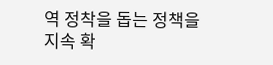역 정착을 돕는 정책을 지속 확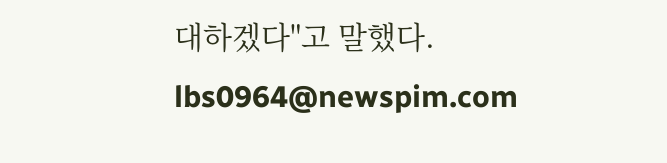대하겠다"고 말했다.
lbs0964@newspim.com